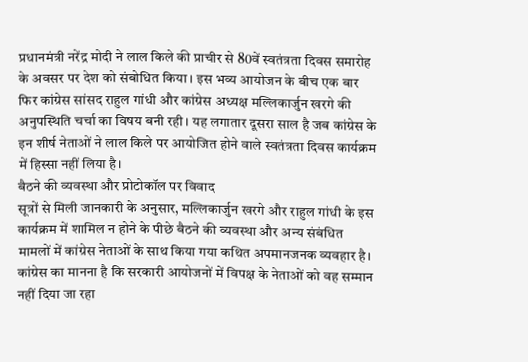प्रधानमंत्री नरेंद्र मोदी ने लाल किले की प्राचीर से 80वें स्वतंत्रता दिवस समारोह के अवसर पर देश को संबोधित किया। इस भव्य आयोजन के बीच एक बार फिर कांग्रेस सांसद राहुल गांधी और कांग्रेस अध्यक्ष मल्लिकार्जुन खरगे की अनुपस्थिति चर्चा का विषय बनी रही। यह लगातार दूसरा साल है जब कांग्रेस के इन शीर्ष नेताओं ने लाल किले पर आयोजित होने वाले स्वतंत्रता दिवस कार्यक्रम में हिस्सा नहीं लिया है।
बैठने की व्यवस्था और प्रोटोकॉल पर विवाद
सूत्रों से मिली जानकारी के अनुसार, मल्लिकार्जुन खरगे और राहुल गांधी के इस कार्यक्रम में शामिल न होने के पीछे बैठने की व्यवस्था और अन्य संबंधित मामलों में कांग्रेस नेताओं के साथ किया गया कथित अपमानजनक व्यवहार है। कांग्रेस का मानना है कि सरकारी आयोजनों में विपक्ष के नेताओं को वह सम्मान नहीं दिया जा रहा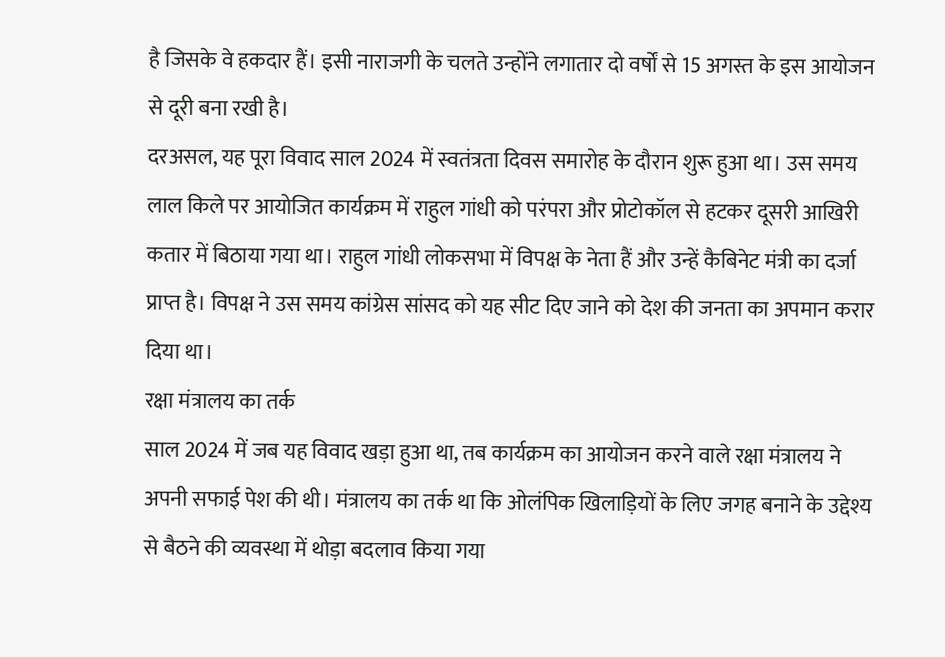है जिसके वे हकदार हैं। इसी नाराजगी के चलते उन्होंने लगातार दो वर्षों से 15 अगस्त के इस आयोजन से दूरी बना रखी है।
दरअसल, यह पूरा विवाद साल 2024 में स्वतंत्रता दिवस समारोह के दौरान शुरू हुआ था। उस समय लाल किले पर आयोजित कार्यक्रम में राहुल गांधी को परंपरा और प्रोटोकॉल से हटकर दूसरी आखिरी कतार में बिठाया गया था। राहुल गांधी लोकसभा में विपक्ष के नेता हैं और उन्हें कैबिनेट मंत्री का दर्जा प्राप्त है। विपक्ष ने उस समय कांग्रेस सांसद को यह सीट दिए जाने को देश की जनता का अपमान करार दिया था।
रक्षा मंत्रालय का तर्क
साल 2024 में जब यह विवाद खड़ा हुआ था, तब कार्यक्रम का आयोजन करने वाले रक्षा मंत्रालय ने अपनी सफाई पेश की थी। मंत्रालय का तर्क था कि ओलंपिक खिलाड़ियों के लिए जगह बनाने के उद्देश्य से बैठने की व्यवस्था में थोड़ा बदलाव किया गया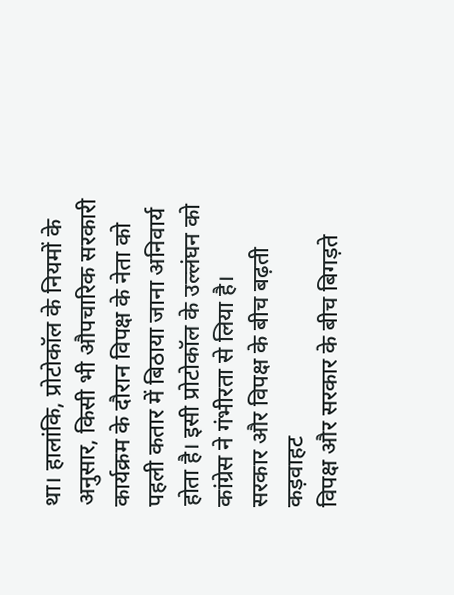था। हालांकि, प्रोटोकॉल के नियमों के अनुसार, किसी भी औपचारिक सरकारी कार्यक्रम के दौरान विपक्ष के नेता को पहली कतार में बिठाया जाना अनिवार्य होता है। इसी प्रोटोकॉल के उल्लंघन को कांग्रेस ने गंभीरता से लिया है।
सरकार और विपक्ष के बीच बढ़ती कड़वाहट
विपक्ष और सरकार के बीच बिगड़ते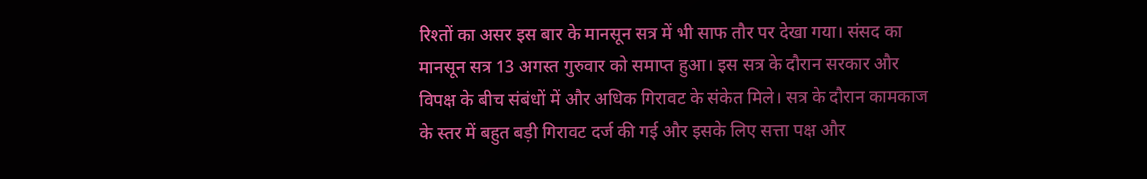रिश्तों का असर इस बार के मानसून सत्र में भी साफ तौर पर देखा गया। संसद का मानसून सत्र 13 अगस्त गुरुवार को समाप्त हुआ। इस सत्र के दौरान सरकार और विपक्ष के बीच संबंधों में और अधिक गिरावट के संकेत मिले। सत्र के दौरान कामकाज के स्तर में बहुत बड़ी गिरावट दर्ज की गई और इसके लिए सत्ता पक्ष और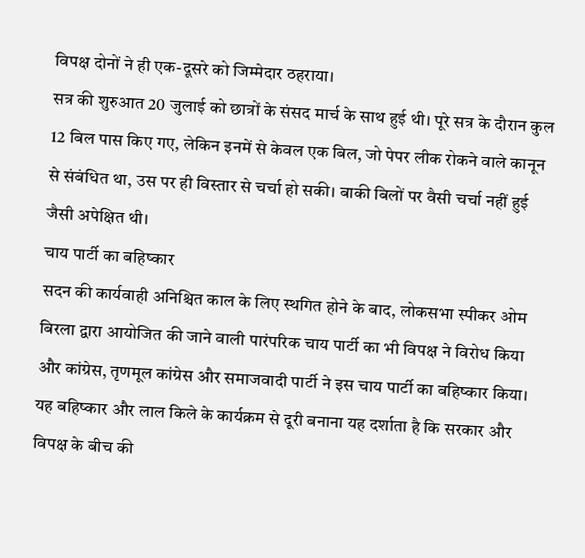विपक्ष दोनों ने ही एक-दूसरे को जिम्मेदार ठहराया।
सत्र की शुरुआत 20 जुलाई को छात्रों के संसद मार्च के साथ हुई थी। पूरे सत्र के दौरान कुल 12 बिल पास किए गए, लेकिन इनमें से केवल एक बिल, जो पेपर लीक रोकने वाले कानून से संबंधित था, उस पर ही विस्तार से चर्चा हो सकी। बाकी बिलों पर वैसी चर्चा नहीं हुई जैसी अपेक्षित थी।
चाय पार्टी का बहिष्कार
सदन की कार्यवाही अनिश्चित काल के लिए स्थगित होने के बाद, लोकसभा स्पीकर ओम बिरला द्वारा आयोजित की जाने वाली पारंपरिक चाय पार्टी का भी विपक्ष ने विरोध किया और कांग्रेस, तृणमूल कांग्रेस और समाजवादी पार्टी ने इस चाय पार्टी का बहिष्कार किया। यह बहिष्कार और लाल किले के कार्यक्रम से दूरी बनाना यह दर्शाता है कि सरकार और विपक्ष के बीच की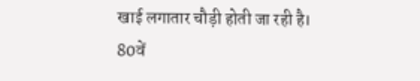खाई लगातार चौड़ी होती जा रही है। 80वें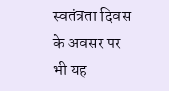स्वतंत्रता दिवस के अवसर पर भी यह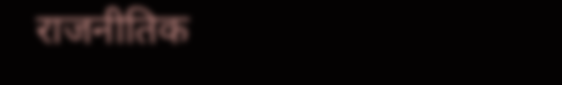राजनीतिक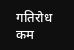गतिरोध कम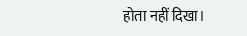होता नहीं दिखा।